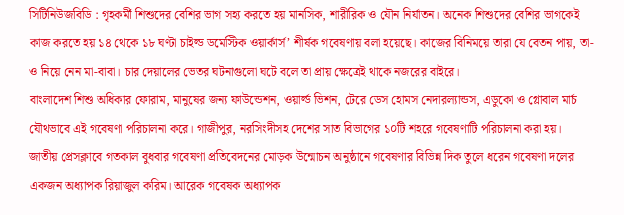সিটিনিউজবিডি : গৃহকর্মী শিশুদের বেশির ভাগ সহ্য করতে হয় মানসিক, শারীরিক ও যৌন নির্যাতন। অনেক শিশুদের বেশির ভাগকেই কাজ করতে হয় ১৪ থেকে ১৮ ঘণ্টা চাইল্ড ডমেস্টিক ওয়ার্কার্স’ শীর্ষক গবেষণায় বলা হয়েছে। কাজের বিনিময়ে তারা যে বেতন পায়, তা-ও নিয়ে নেন মা-বাবা। চার দেয়ালের ভেতর ঘটনাগুলো ঘটে বলে তা প্রায় ক্ষেত্রেই থাকে নজরের বাইরে।
বাংলাদেশ শিশু অধিকার ফোরাম, মানুষের জন্য ফাউন্ডেশন, ওয়ার্ল্ড ভিশন, টেরে ডেস হোমস নেদারল্যান্ডস, এডুকো ও গ্লোবাল মার্চ যৌথভাবে এই গবেষণা পরিচালনা করে। গাজীপুর, নরসিংদীসহ দেশের সাত বিভাগের ১০টি শহরে গবেষণাটি পরিচালনা করা হয়।
জাতীয় প্রেসক্লাবে গতকাল বুধবার গবেষণা প্রতিবেদনের মোড়ক উন্মোচন অনুষ্ঠানে গবেষণার বিভিন্ন দিক তুলে ধরেন গবেষণা দলের একজন অধ্যাপক রিয়াজুল করিম। আরেক গবেষক অধ্যাপক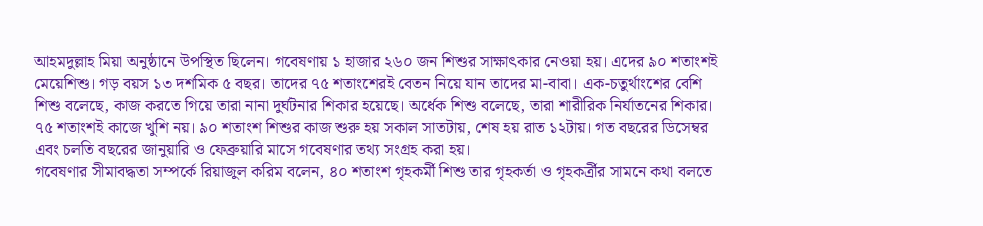আহমদুল্লাহ মিয়া অনুষ্ঠানে উপস্থিত ছিলেন। গবেষণায় ১ হাজার ২৬০ জন শিশুর সাক্ষাৎকার নেওয়া হয়। এদের ৯০ শতাংশই মেয়েশিশু। গড় বয়স ১৩ দশমিক ৫ বছর। তাদের ৭৫ শতাংশেরই বেতন নিয়ে যান তাদের মা-বাবা। এক-চতুর্থাংশের বেশি শিশু বলেছে, কাজ করতে গিয়ে তারা নানা দুর্ঘটনার শিকার হয়েছে। অর্ধেক শিশু বলেছে, তারা শারীরিক নির্যাতনের শিকার। ৭৫ শতাংশই কাজে খুশি নয়। ৯০ শতাংশ শিশুর কাজ শুরু হয় সকাল সাতটায়, শেষ হয় রাত ১২টায়। গত বছরের ডিসেম্বর এবং চলতি বছরের জানুয়ারি ও ফেব্রুয়ারি মাসে গবেষণার তথ্য সংগ্রহ করা হয়।
গবেষণার সীমাবদ্ধতা সম্পর্কে রিয়াজুল করিম বলেন, ৪০ শতাংশ গৃহকর্মী শিশু তার গৃহকর্তা ও গৃহকর্ত্রীর সামনে কথা বলতে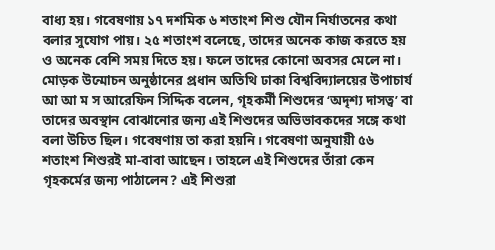বাধ্য হয়। গবেষণায় ১৭ দশমিক ৬ শতাংশ শিশু যৌন নির্যাতনের কথা বলার সুযোগ পায়। ২৫ শতাংশ বলেছে, তাদের অনেক কাজ করতে হয় ও অনেক বেশি সময় দিতে হয়। ফলে তাদের কোনো অবসর মেলে না।
মোড়ক উন্মোচন অনুষ্ঠানের প্রধান অতিথি ঢাকা বিশ্ববিদ্যালয়ের উপাচার্য আ আ ম স আরেফিন সিদ্দিক বলেন, গৃহকর্মী শিশুদের ‘অদৃশ্য দাসত্ব’ বা তাদের অবস্থান বোঝানোর জন্য এই শিশুদের অভিভাবকদের সঙ্গে কথা বলা উচিত ছিল। গবেষণায় তা করা হয়নি। গবেষণা অনুযায়ী ৫৬ শতাংশ শিশুরই মা-বাবা আছেন। তাহলে এই শিশুদের তাঁরা কেন গৃহকর্মের জন্য পাঠালেন? এই শিশুরা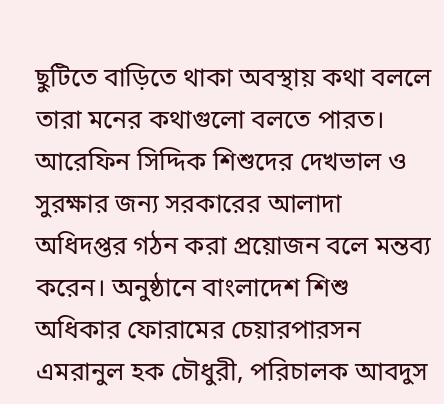ছুটিতে বাড়িতে থাকা অবস্থায় কথা বললে তারা মনের কথাগুলো বলতে পারত।
আরেফিন সিদ্দিক শিশুদের দেখভাল ও সুরক্ষার জন্য সরকারের আলাদা অধিদপ্তর গঠন করা প্রয়োজন বলে মন্তব্য করেন। অনুষ্ঠানে বাংলাদেশ শিশু অধিকার ফোরামের চেয়ারপারসন এমরানুল হক চৌধুরী, পরিচালক আবদুস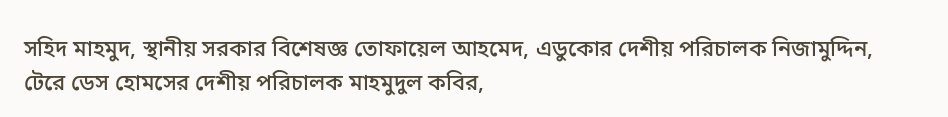সহিদ মাহমুদ, স্থানীয় সরকার বিশেষজ্ঞ তোফায়েল আহমেদ, এডুকোর দেশীয় পরিচালক নিজামুদ্দিন, টেরে ডেস হোমসের দেশীয় পরিচালক মাহমুদুল কবির,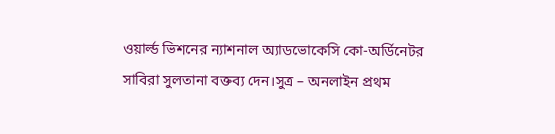ওয়ার্ল্ড ভিশনের ন্যাশনাল অ্যাডভোকেসি কো-অর্ডিনেটর সাবিরা সুলতানা বক্তব্য দেন।সুত্র – অনলাইন প্রথম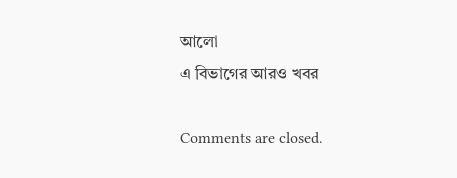আলো
এ বিভাগের আরও খবর

Comments are closed.